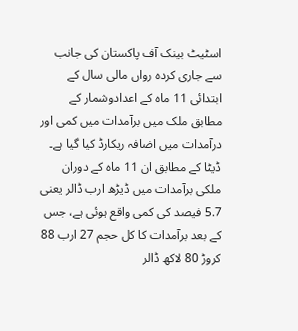اسٹیٹ بینک آف پاکستان کی جانب سے جاری کردہ رواں مالی سال کے ابتدائی 11 ماہ کے اعدادوشمار کے مطابق ملک میں برآمدات میں کمی اور درآمدات میں اضافہ ریکارڈ کیا گیا ہے۔
ڈیٹا کے مطابق ان 11 ماہ کے دوران ملکی برآمدات میں ڈیڑھ ارب ڈالر یعنی 5.7 فیصد کی کمی واقع ہوئی ہے، جس کے بعد برآمدات کا کل حجم 27 ارب 88 کروڑ 80 لاکھ ڈالر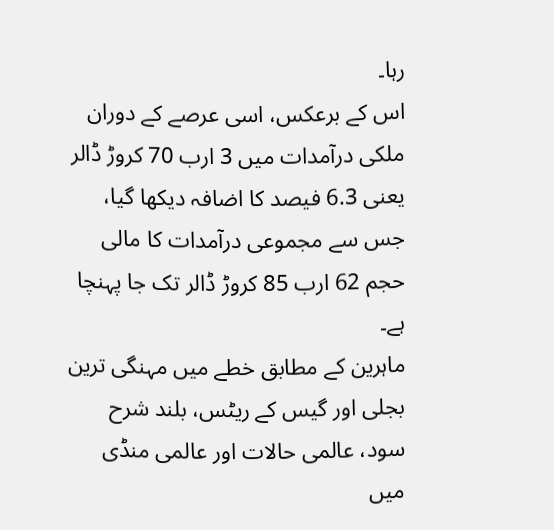رہا۔
اس کے برعکس، اسی عرصے کے دوران ملکی درآمدات میں 3 ارب 70 کروڑ ڈالر یعنی 6.3 فیصد کا اضافہ دیکھا گیا، جس سے مجموعی درآمدات کا مالی حجم 62 ارب 85 کروڑ ڈالر تک جا پہنچا ہے۔
ماہرین کے مطابق خطے میں مہنگی ترین بجلی اور گیس کے ریٹس، بلند شرح سود، عالمی حالات اور عالمی منڈی میں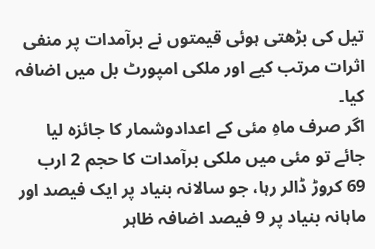تیل کی بڑھتی ہوئی قیمتوں نے برآمدات پر منفی اثرات مرتب کیے اور ملکی امپورٹ بل میں اضافہ کیا۔
اگر صرف ماہِ مئی کے اعدادوشمار کا جائزہ لیا جائے تو مئی میں ملکی برآمدات کا حجم 2 ارب 69 کروڑ ڈالر رہا، جو سالانہ بنیاد پر ایک فیصد اور ماہانہ بنیاد پر 9 فیصد اضافہ ظاہر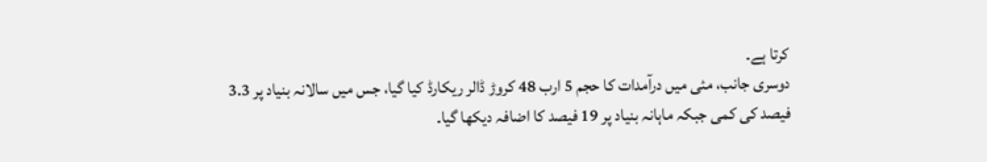کرتا ہے۔
دوسری جانب، مئی میں درآمدات کا حجم 5 ارب 48 کروڑ ڈالر ریکارڈ کیا گیا، جس میں سالانہ بنیاد پر 3.3 فیصد کی کمی جبکہ ماہانہ بنیاد پر 19 فیصد کا اضافہ دیکھا گیا۔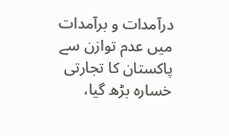درآمدات و برآمدات میں عدم توازن سے پاکستان کا تجارتی خسارہ بڑھ گیا،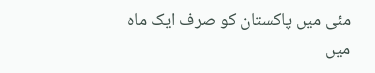مئی میں پاکستان کو صرف ایک ماہ میں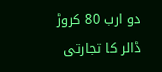دو ارب 80 کروڑ ڈالر کا تجارتی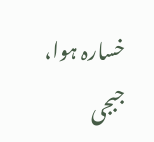خسارہ ہوا، جبجی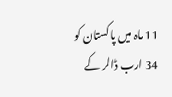11 ماہ میں پاکستان کو 34 ارب ڈالر کے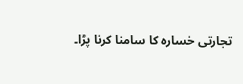تجارتی خسارہ کا سامنا کرنا پڑا۔